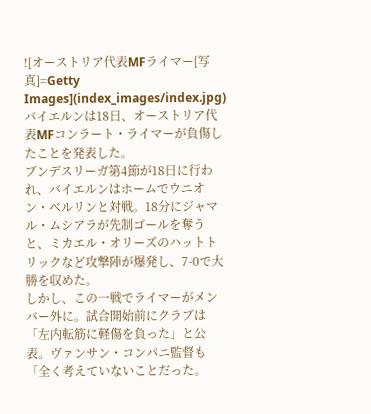![オーストリア代表MFライマー[写真]=Getty Images](index_images/index.jpg)
バイエルンは18日、オーストリア代表MFコンラート・ライマーが負傷したことを発表した。
ブンデスリーガ第4節が18日に行われ、バイエルンはホームでウニオン・ベルリンと対戦。18分にジャマル・ムシアラが先制ゴールを奪うと、ミカエル・オリーズのハットトリックなど攻撃陣が爆発し、7-0で大勝を収めた。
しかし、この一戦でライマーがメンバー外に。試合開始前にクラブは「左内転筋に軽傷を負った」と公表。ヴァンサン・コンパニ監督も「全く考えていないことだった。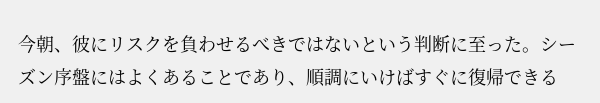今朝、彼にリスクを負わせるべきではないという判断に至った。シーズン序盤にはよくあることであり、順調にいけばすぐに復帰できる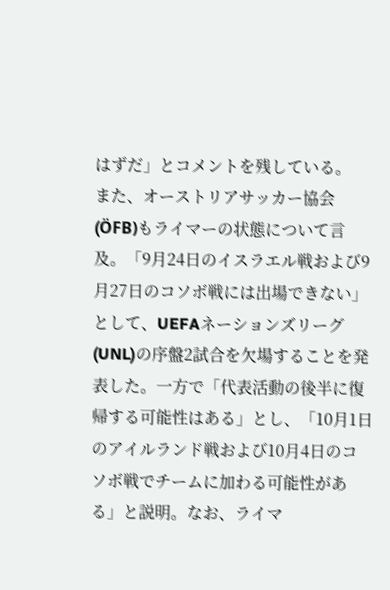はずだ」とコメントを残している。
また、オーストリアサッカー協会(ÖFB)もライマーの状態について言及。「9月24日のイスラエル戦および9月27日のコソボ戦には出場できない」として、UEFAネーションズリーグ(UNL)の序盤2試合を欠場することを発表した。一方で「代表活動の後半に復帰する可能性はある」とし、「10月1日のアイルランド戦および10月4日のコソボ戦でチームに加わる可能性がある」と説明。なお、ライマ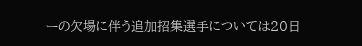ーの欠場に伴う追加招集選手については20日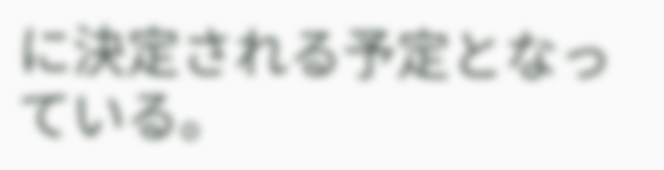に決定される予定となっている。